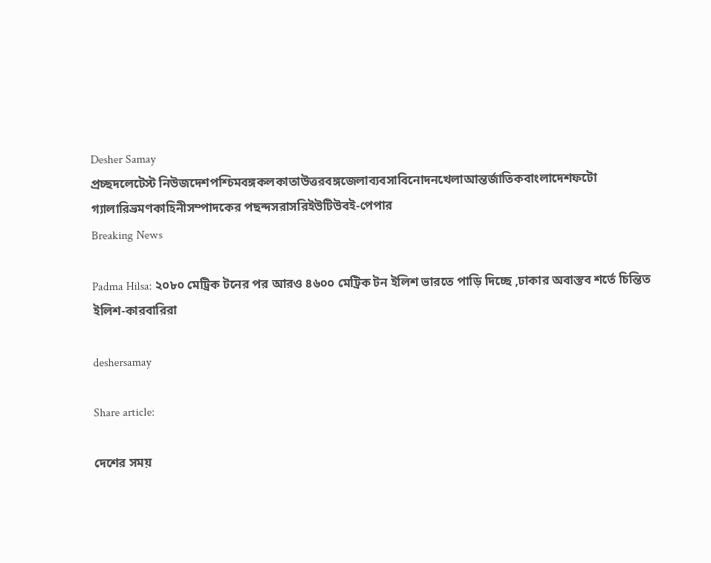Desher Samay
প্রচ্ছদলেটেস্ট নিউজদেশপশ্চিমবঙ্গকলকাতাউত্তরবঙ্গজেলাব্যবসাবিনোদনখেলাআন্তর্জাতিকবাংলাদেশফটো গ্যালারিভ্রমণকাহিনীসম্পাদকের পছন্দসরাসরিইউটিউবই-পেপার
Breaking News

Padma Hilsa: ২০৮০ মেট্রিক টনের পর আরও ৪৬০০ মেট্রিক টন ইলিশ ভারতে পাড়ি দিচ্ছে ,ঢাকার অবাস্তব শর্তে চিন্তিত ইলিশ-কারবারিরা

deshersamay

Share article:

দেশের সময়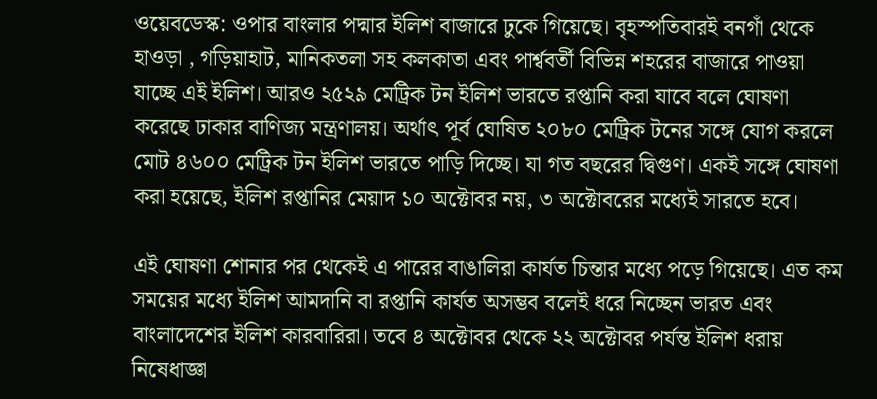ওয়েবডেস্ক: ওপার বাংলার পদ্মার ইলিশ বাজারে ঢুকে গিয়েছে। বৃহস্পতিবারই বনগাঁ থেকে হাওড়া , গড়িয়াহাট, মানিকতলা সহ কলকাতা এবং পার্শ্ববর্তী বিভিন্ন শহরের বাজারে পাওয়া যাচ্ছে এই ইলিশ। আরও ২৫২৯ মেট্রিক টন ইলিশ ভারতে রপ্তানি করা যাবে বলে ঘোষণা করেছে ঢাকার বাণিজ্য মন্ত্রণালয়। অর্থাৎ পূর্ব ঘোষিত ২০৮০ মেট্রিক টনের সঙ্গে যোগ করলে মোট ৪৬০০ মেট্রিক টন ইলিশ ভারতে পাড়ি দিচ্ছে। যা গত বছরের দ্বিগুণ। একই সঙ্গে ঘোষণা করা হয়েছে, ইলিশ রপ্তানির মেয়াদ ১০ অক্টোবর নয়, ৩ অক্টোবরের মধ্যেই সারতে হবে।

এই ঘোষণা শোনার পর থেকেই এ পারের বাঙালিরা কার্যত চিন্তার মধ্যে পড়ে গিয়েছে। এত কম সময়ের মধ্যে ইলিশ আমদানি বা রপ্তানি কার্যত অসম্ভব বলেই ধরে নিচ্ছেন ভারত এবং বাংলাদেশের ইলিশ কারবারিরা। তবে ৪ অক্টোবর থেকে ২২ অক্টোবর পর্যন্ত ইলিশ ধরায় নিষেধাজ্ঞা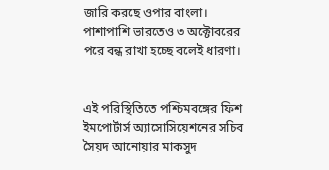জারি করছে ওপার বাংলা। পাশাপাশি ভারতেও ৩ অক্টোবরের পরে বন্ধ রাখা হচ্ছে বলেই ধারণা।


এই পরিস্থিতিতে পশ্চিমবঙ্গের ফিশ ইমপোর্টার্স অ্যাসোসিয়েশনের সচিব সৈয়দ আনোয়ার মাকসুদ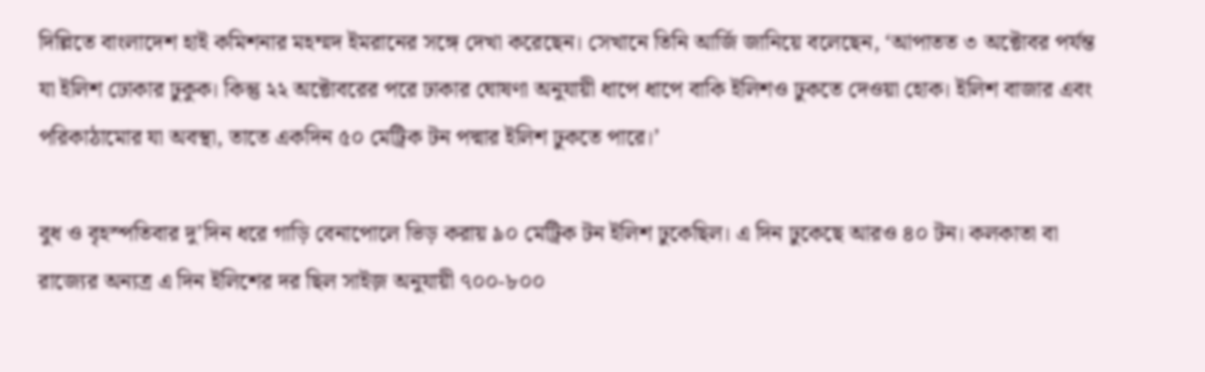দিল্লিতে বাংলাদেশ হাই কমিশনার মহম্মদ ইমরানের সঙ্গে দেখা করেছেন। সেখানে তিনি আর্জি জানিয়ে বলেছেন, ‘আপাতত ৩ অক্টোবর পর্যন্ত যা ইলিশ ঢোকার ঢুকুক। কিন্তু ২২ অক্টোবরের পরে ঢাকার ঘোষণা অনুযায়ী ধাপে ধাপে বাকি ইলিশও ঢুকতে দেওয়া হোক। ইলিশ বাজার এবং পরিকাঠামোর যা অবস্থা, তাতে একদিন ৫০ মেট্রিক টন পদ্মার ইলিশ ঢুকতে পারে।’

বুধ ও বৃহস্পতিবার দু’দিন ধরে গাড়ি বেনাপোলে ভিড় করায় ৯০ মেট্রিক টন ইলিশ ঢুকেছিল। এ দিন ঢুকেছে আরও ৪০ টন। কলকাতা বা রাজ্যের অন্যত্র এ দিন ইলিশের দর ছিল সাইজ় অনুযায়ী ৭০০-৮০০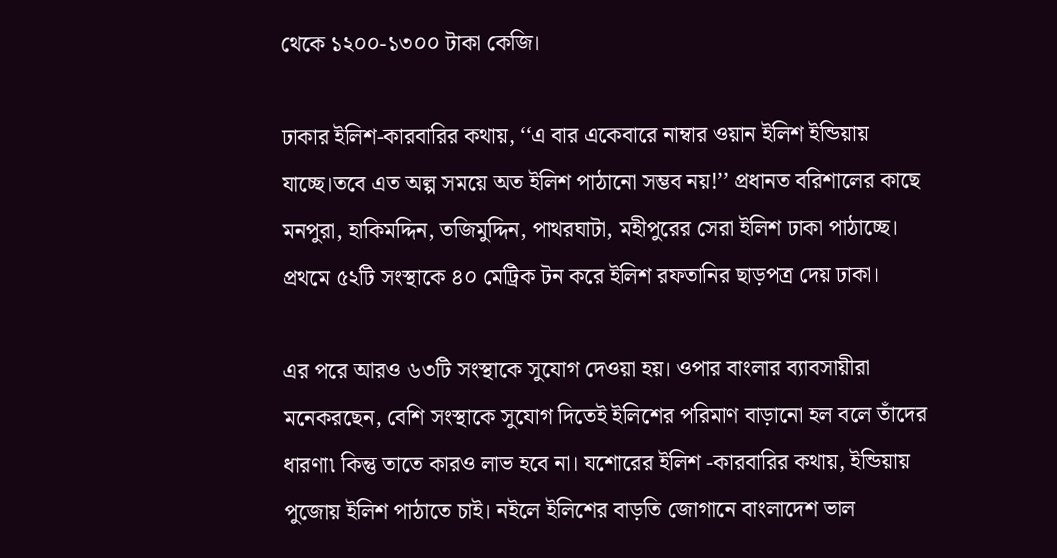থেকে ১২০০-১৩০০ টাকা কেজি।

ঢাকার ইলিশ-কারবারির কথায়, ‘‘এ বার একেবারে নাম্বার ওয়ান ইলিশ ইন্ডিয়ায় যাচ্ছে।তবে এত অল্প সময়ে অত ইলিশ পাঠানো সম্ভব নয়!’’ প্রধানত বরিশালের কাছে মনপুরা, হাকিমদ্দিন, তজিমুদ্দিন, পাথরঘাটা, মহীপুরের সেরা ইলিশ ঢাকা পাঠাচ্ছে। প্রথমে ৫২টি সংস্থাকে ৪০ মেট্রিক টন করে ইলিশ রফতানির ছাড়পত্র দেয় ঢাকা।

এর পরে আরও ৬৩টি সংস্থাকে সুযোগ দেওয়া হয়। ওপার বাংলার ব্যাবসায়ীরা মনেকরছেন, বেশি সংস্থাকে সুযোগ দিতেই ইলিশের পরিমাণ বাড়ানো হল বলে তাঁদের ধারণা৷ কিন্তু তাতে কারও লাভ হবে না। যশোরের ইলিশ -কারবারির কথায়, ইন্ডিয়ায় পুজোয় ইলিশ পাঠাতে চাই। নইলে ইলিশের বাড়তি জোগানে বাংলাদেশ ভাল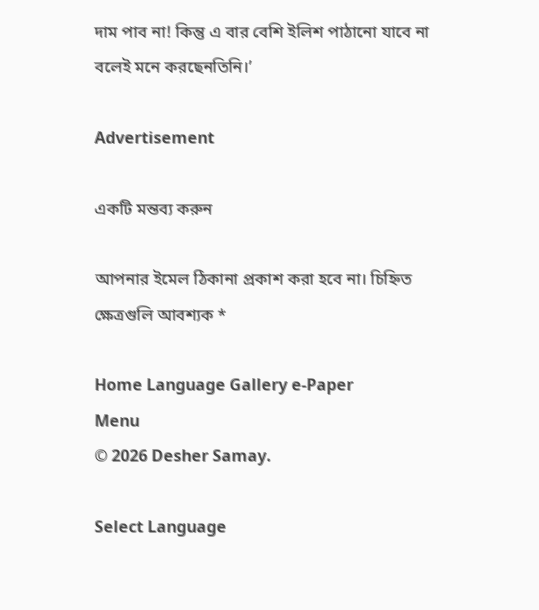দাম পাব না! কিন্তু এ বার বেশি ইলিশ পাঠানো যাবে না বলেই মনে করছেনতিনি।’

Advertisement

একটি মন্তব্য করুন

আপনার ইমেল ঠিকানা প্রকাশ করা হবে না। চিহ্নিত ক্ষেত্রগুলি আবশ্যক *

Home Language Gallery e-Paper
Menu
© 2026 Desher Samay.

Select Language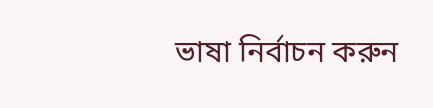ভাষা নির্বাচন করুন